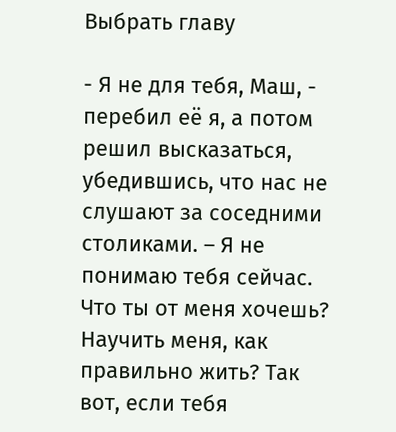Выбрать главу

- Я не для тебя, Маш, - перебил её я, а потом решил высказаться, убедившись, что нас не слушают за соседними столиками. – Я не понимаю тебя сейчас. Что ты от меня хочешь? Научить меня, как правильно жить? Так вот, если тебя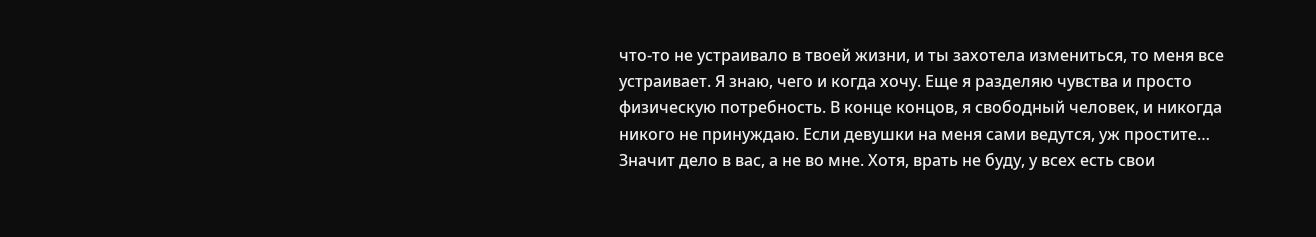что-то не устраивало в твоей жизни, и ты захотела измениться, то меня все устраивает. Я знаю, чего и когда хочу. Еще я разделяю чувства и просто физическую потребность. В конце концов, я свободный человек, и никогда никого не принуждаю. Если девушки на меня сами ведутся, уж простите… Значит дело в вас, а не во мне. Хотя, врать не буду, у всех есть свои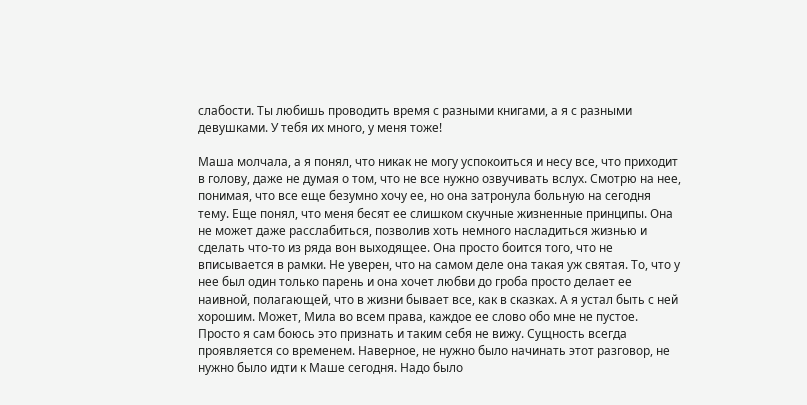слабости. Ты любишь проводить время с разными книгами, а я с разными девушками. У тебя их много, у меня тоже!

Маша молчала, а я понял, что никак не могу успокоиться и несу все, что приходит в голову, даже не думая о том, что не все нужно озвучивать вслух. Смотрю на нее, понимая, что все еще безумно хочу ее, но она затронула больную на сегодня тему. Еще понял, что меня бесят ее слишком скучные жизненные принципы. Она не может даже расслабиться, позволив хоть немного насладиться жизнью и сделать что-то из ряда вон выходящее. Она просто боится того, что не вписывается в рамки. Не уверен, что на самом деле она такая уж святая. То, что у нее был один только парень и она хочет любви до гроба просто делает ее наивной, полагающей, что в жизни бывает все, как в сказках. А я устал быть с ней хорошим. Может, Мила во всем права, каждое ее слово обо мне не пустое. Просто я сам боюсь это признать и таким себя не вижу. Сущность всегда проявляется со временем. Наверное, не нужно было начинать этот разговор, не нужно было идти к Маше сегодня. Надо было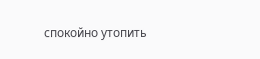спокойно утопить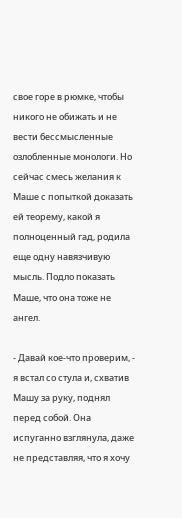свое горе в рюмке, чтобы никого не обижать и не вести бессмысленные озлобленные монологи. Но сейчас смесь желания к Маше с попыткой доказать ей теорему, какой я полноценный гад, родила еще одну навязчивую мысль. Подло показать Маше, что она тоже не ангел.

- Давай кое-что проверим, - я встал со стула и, схватив Машу за руку, поднял перед собой. Она испуганно взглянула, даже не представляя, что я хочу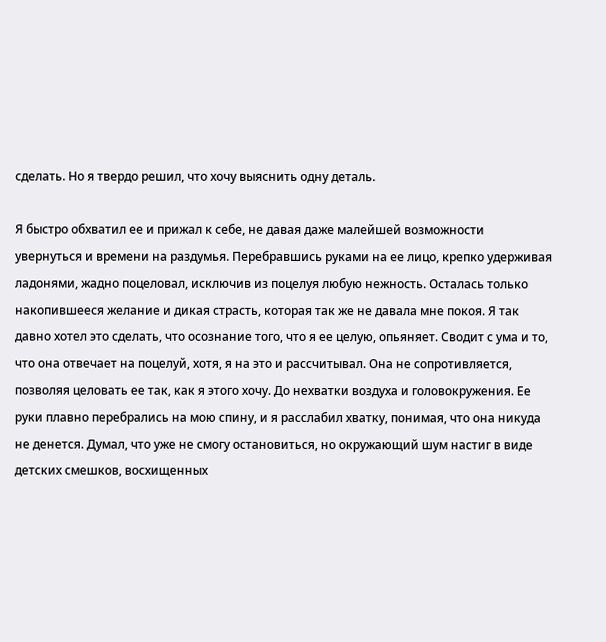сделать. Но я твердо решил, что хочу выяснить одну деталь.

Я быстро обхватил ее и прижал к себе, не давая даже малейшей возможности увернуться и времени на раздумья. Перебравшись руками на ее лицо, крепко удерживая ладонями, жадно поцеловал, исключив из поцелуя любую нежность. Осталась только накопившееся желание и дикая страсть, которая так же не давала мне покоя. Я так давно хотел это сделать, что осознание того, что я ее целую, опьяняет. Сводит с ума и то, что она отвечает на поцелуй, хотя, я на это и рассчитывал. Она не сопротивляется, позволяя целовать ее так, как я этого хочу. До нехватки воздуха и головокружения. Ее руки плавно перебрались на мою спину, и я расслабил хватку, понимая, что она никуда не денется. Думал, что уже не смогу остановиться, но окружающий шум настиг в виде детских смешков, восхищенных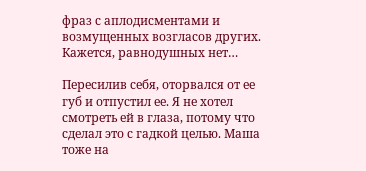фраз с аплодисментами и возмущенных возгласов других. Кажется, равнодушных нет…

Пересилив себя, оторвался от ее губ и отпустил ее. Я не хотел смотреть ей в глаза, потому что сделал это с гадкой целью. Маша тоже на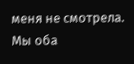меня не смотрела. Мы оба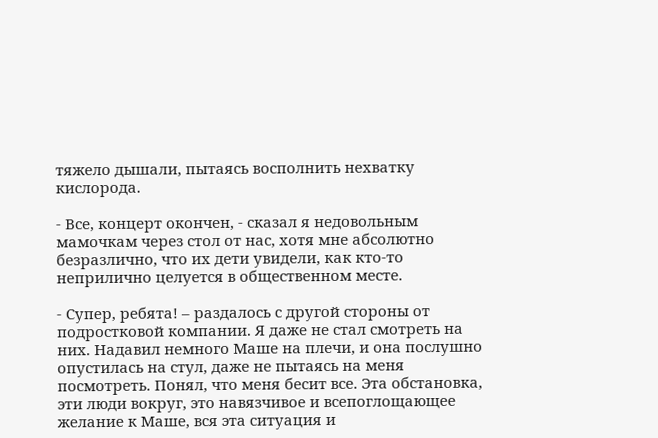тяжело дышали, пытаясь восполнить нехватку кислорода.

- Все, концерт окончен, - сказал я недовольным мамочкам через стол от нас, хотя мне абсолютно безразлично, что их дети увидели, как кто-то неприлично целуется в общественном месте.

- Супер, ребята! – раздалось с другой стороны от подростковой компании. Я даже не стал смотреть на них. Надавил немного Маше на плечи, и она послушно опустилась на стул, даже не пытаясь на меня посмотреть. Понял, что меня бесит все. Эта обстановка, эти люди вокруг, это навязчивое и всепоглощающее желание к Маше, вся эта ситуация и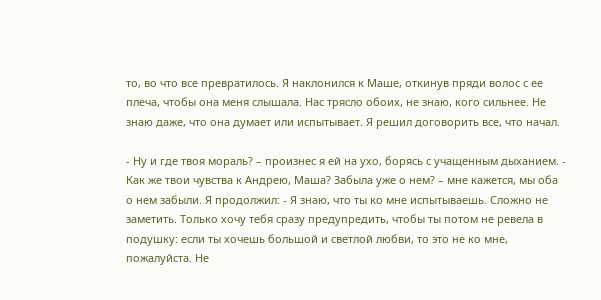то, во что все превратилось. Я наклонился к Маше, откинув пряди волос с ее плеча, чтобы она меня слышала. Нас трясло обоих, не знаю, кого сильнее. Не знаю даже, что она думает или испытывает. Я решил договорить все, что начал.

- Ну и где твоя мораль? – произнес я ей на ухо, борясь с учащенным дыханием. - Как же твои чувства к Андрею, Маша? Забыла уже о нем? – мне кажется, мы оба о нем забыли. Я продолжил: - Я знаю, что ты ко мне испытываешь. Сложно не заметить. Только хочу тебя сразу предупредить, чтобы ты потом не ревела в подушку: если ты хочешь большой и светлой любви, то это не ко мне, пожалуйста. Не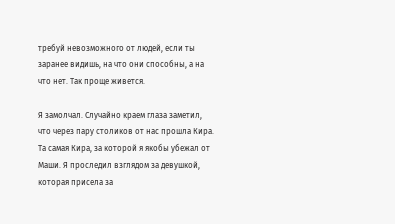требуй невозможного от людей, если ты заранее видишь, на что они способны, а на что нет. Так проще живется.

Я замолчал. Случайно краем глаза заметил, что через пару столиков от нас прошла Кира. Та самая Кира, за которой я якобы убежал от Маши. Я проследил взглядом за девушкой, которая присела за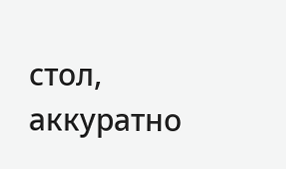стол, аккуратно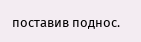поставив поднос.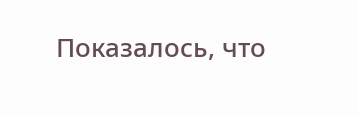Показалось, что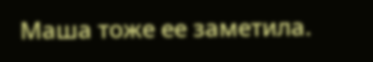Маша тоже ее заметила.